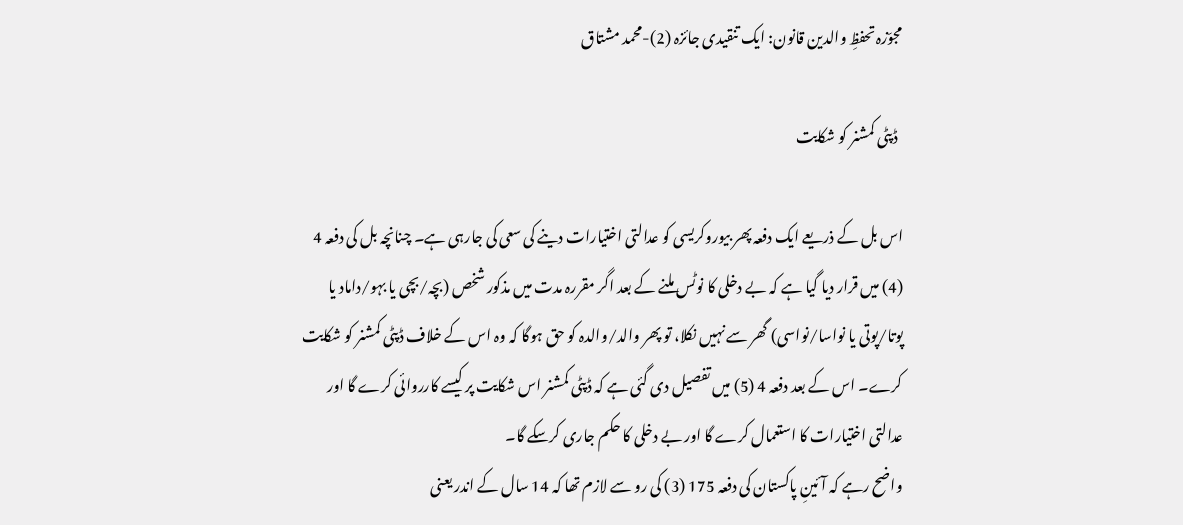مجوّزہ تحفظِ والدین قانون: ایک تنقیدی جائزہ (2)-محمد مشتاق

  ڈپٹی کمشنر کو شکایت

اس بل کے ذریعے ایک دفعہ پھر بیوروکریسی کو عدالتی اختیارات دینے کی سعی کی جارہی ہے۔ چنانچہ بل کی دفعہ 4 (4) میں قرار دیا گیا ہے کہ بے دخلی کا نوٹس ملنے کے بعد اگر مقررہ مدت میں مذکور شخص (بچہ/بچی یا بہو/داماد یا پوتا/پوتی یا نواسا/نواسی) گھر سے نہیں نکلا، تو پھر والد/والدہ کو حق ہوگا کہ وہ اس کے خلاف ڈپٹی کمشنر کو شکایت کرے۔ اس کے بعد دفعہ 4 (5) میں تفصیل دی گئی ہے کہ ڈپٹی کمشنر اس شکایت پر کیسے کارروائی کرے گا اور عدالتی اختیارات کا استعمال کرے گا اور بے دخلی کا حکم جاری کرسکے گا۔
واضح رہے کہ آئینِ پاکستان کی دفعہ 175 (3) کی رو سے لازم تھا کہ 14 سال کے اندر یعنی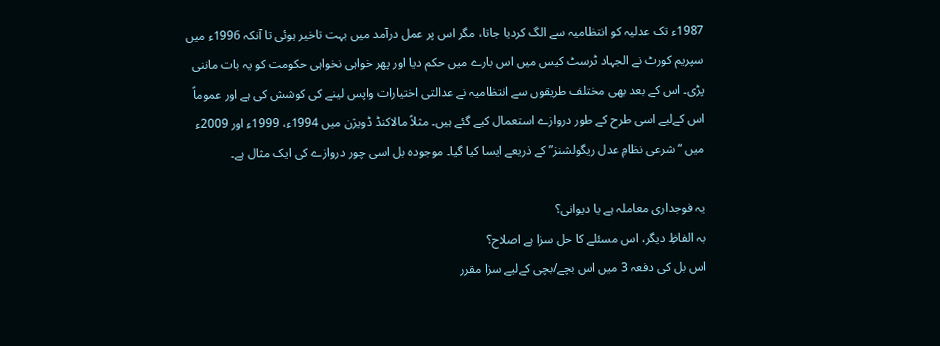1987ء تک عدلیہ کو انتظامیہ سے الگ کردیا جاتا، مگر اس پر عمل درآمد میں بہت تاخیر ہوئی تا آنکہ 1996ء میں سپریم کورٹ نے الجہاد ٹرسٹ کیس میں اس بارے میں حکم دیا اور پھر خواہی نخواہی حکومت کو یہ بات ماننی پڑی۔ اس کے بعد بھی مختلف طریقوں سے انتظامیہ نے عدالتی اختیارات واپس لینے کی کوشش کی ہے اور عموماً اس کےلیے اسی طرح کے طور دروازے استعمال کیے گئے ہیں۔ مثلاً مالاکنڈ ڈویژن میں 1994ء، 1999ء اور 2009ء میں “شرعی نظامِ عدل ریگولشنز” کے ذریعے ایسا کیا گیا۔ موجودہ بل اسی چور دروازے کی ایک مثال ہے۔

یہ فوجداری معاملہ ہے یا دیوانی؟
بہ الفاظِ دیگر، اس مسئلے کا حل سزا ہے اصلاح؟
اس بل کی دفعہ 3 میں اس بچے/بچی کےلیے سزا مقرر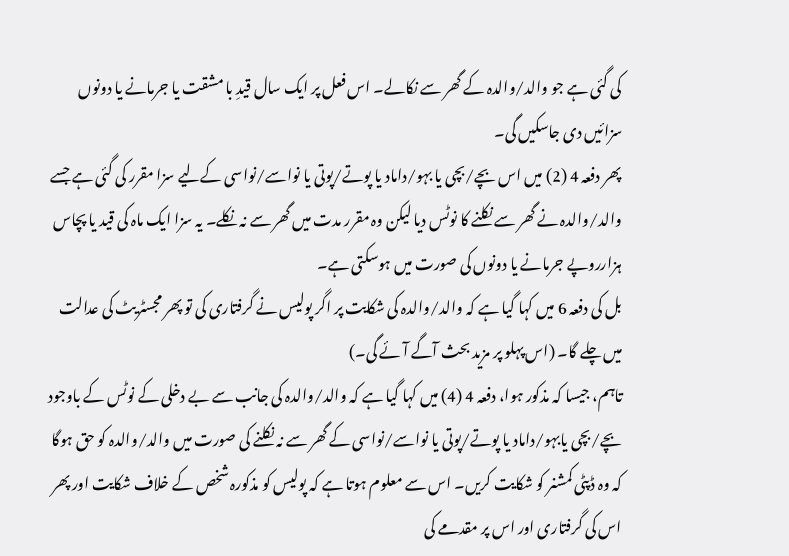کی گئی ہے جو والد/والدہ کے گھر سے نکالے۔ اس فعل پر ایک سال قیدِ با مشقت یا جرمانے یا دونوں سزائیں دی جاسکیں گی۔
پھر دفعہ 4 (2) میں اس بچے/بچی یا بہو/داماد یا پوتے/پوتی یا نواسے/نواسی کےلیے سزا مقرر کی گئی ہے جسے والد/والدہ نے گھر سے نکلنے کا نوٹس دیا لیکن وہ مقرر مدت میں گھر سے نہ نکلے۔ یہ سزا ایک ماہ کی قید یا پچاس ہزارروپے جرمانے یا دونوں کی صورت میں ہوسکتی ہے۔
بل کی دفعہ 6 میں کہا گیا ہے کہ والد/والدہ کی شکایت پر اگر پولیس نے گرفتاری کی تو پھر مجسٹریٹ کی عدالت میں چلے گا۔ (اس پہلو پر مزید بحث آگے آئے گی۔)
تاہم، جیسا کہ مذکور ہوا، دفعہ 4 (4) میں کہا گیا ہے کہ والد/والدہ کی جانب سے بے دخلی کے نوٹس کے باوجود بچے/بچی یابہو/داماد یا پوتے/پوتی یا نواسے/نواسی کے گھر سے نہ نکلنے کی صورت میں والد/والدہ کو حق ہوگا کہ وہ ڈپٹی کمشنر کو شکایت کریں۔ اس سے معلوم ہوتا ہے کہ پولیس کو مذکورہ شخص کے خلاف شکایت اور پھر اس کی گرفتاری اور اس پر مقدمے کی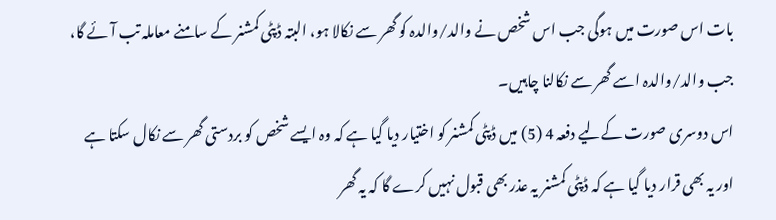بات اس صورت میں ہوگی جب اس شخص نے والد/والدہ کو گھر سے نکالا ہو، البتہ ڈپٹی کمشنر کے سامنے معاملہ تب آئے گا، جب والد/والدہ اسے گھر سے نکالنا چاہیں۔
اس دوسری صورت کےلیے دفعہ 4 (5) میں ڈپٹی کمشنر کو اختیار دیا گیا ہے کہ وہ ایسے شخص کو بردستی گھر سے نکال سکتا ہے اور یہ بھی قرار دیا گیا ہے کہ ڈپٹی کمشنر یہ عذر بھی قبول نہیں کرے گا کہ یہ گھر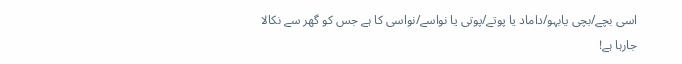اسی بچے/بچی یابہو/داماد یا پوتے/پوتی یا نواسے/نواسی کا ہے جس کو گھر سے نکالا جارہا ہے!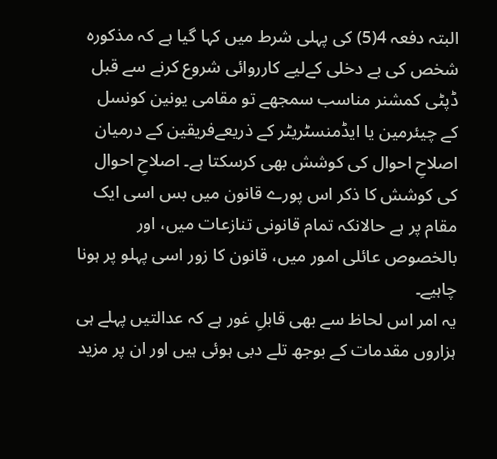البتہ دفعہ 4(5) کی پہلی شرط میں کہا گیا ہے کہ مذکورہ شخص کی بے دخلی کےلیے کارروائی شروع کرنے سے قبل ڈپٹی کمشنر مناسب سمجھے تو مقامی یونین کونسل کے چیئرمین یا ایڈمنسٹریٹر کے ذریعےفریقین کے درمیان اصلاحِ احوال کی کوشش بھی کرسکتا ہے۔ اصلاحِ احوال کی کوشش کا ذکر اس پورے قانون میں بس اسی ایک مقام پر ہے حالانکہ تمام قانونی تنازعات میں، اور بالخصوص عائلی امور میں، قانون کا زور اسی پہلو پر ہونا چاہیے۔
یہ امر اس لحاظ سے بھی قابلِ غور ہے کہ عدالتیں پہلے ہی ہزاروں مقدمات کے بوجھ تلے دبی ہوئی ہیں اور ان پر مزید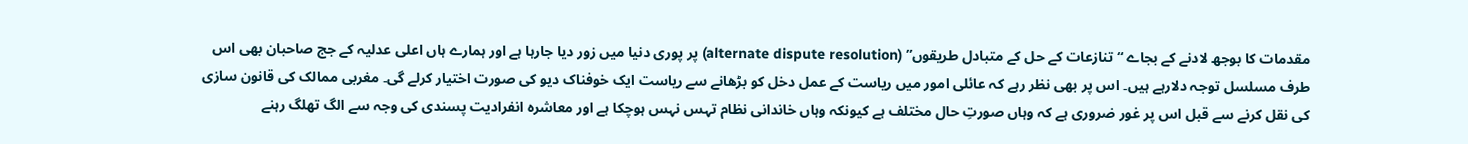مقدمات کا بوجھ لادنے کے بجاے “تنازعات کے حل کے متبادل طریقوں” (alternate dispute resolution) پر پوری دنیا میں زور دیا جارہا ہے اور ہمارے ہاں اعلی عدلیہ کے جج صاحبان بھی اس طرف مسلسل توجہ دلارہے ہیں۔ اس پر بھی نظر رہے کہ عائلی امور میں ریاست کے عمل دخل کو بڑھانے سے ریاست ایک خوفناک دیو کی صورت اختیار کرلے گی۔ مغربی ممالک کی قانون سازی کی نقل کرنے سے قبل اس پر غور ضروری ہے کہ وہاں صورتِ حال مختلف ہے کیونکہ وہاں خاندانی نظام تہس نہس ہوچکا ہے اور معاشرہ انفرادیت پسندی کی وجہ سے الگ تھلگ رہنے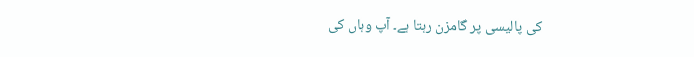کی پالیسی پر گامزن رہتا ہے۔ آپ وہاں کی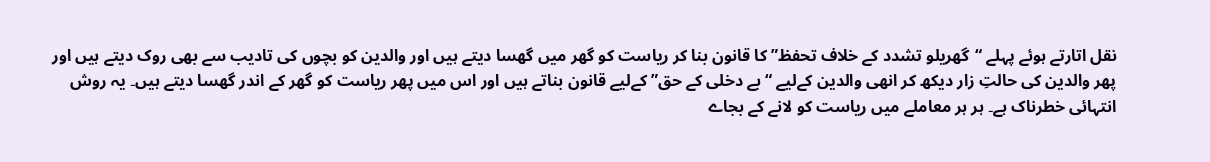نقل اتارتے ہوئے پہلے “گھریلو تشدد کے خلاف تحفظ” کا قانون بنا کر ریاست کو گھر میں گھسا دیتے ہیں اور والدین کو بچوں کی تادیب سے بھی روک دیتے ہیں اور پھر والدین کی حالتِ زار دیکھ کر انھی والدین کےلیے “بے دخلی کے حق” کےلیے قانون بناتے ہیں اور اس میں پھر ریاست کو گھر کے اندر گھسا دیتے ہیں۔ یہ روش انتہائی خطرناک ہے۔ ہر ہر معاملے میں ریاست کو لانے کے بجاے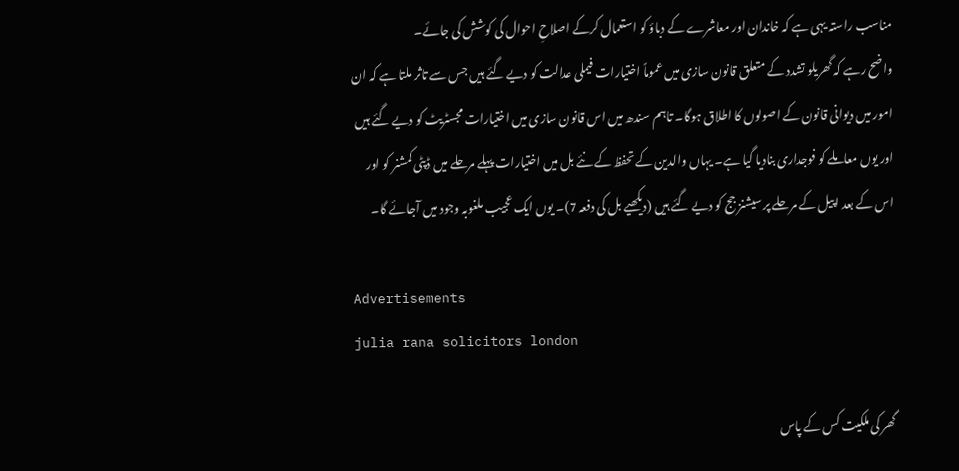مناسب راستہ یہی ہے کہ خاندان اور معاشرے کے دباؤ کو استعمال کرکے اصلاحِ احوال کی کوشش کی جائے۔
واضح رہے کہ گھریلو تشدد کے متعلق قانون سازی میں عموماً اختیارات فیملی عدالت کو دیے گئے ہیں جس سے تاثر ملتا ہے کہ ان امور میں دیوانی قانون کے اصولوں کا اطلاق ہوگا۔ تاہم سندھ میں اس قانون سازی میں اختیارات مجسٹریٹ کو دیے گئے ہیں اور یوں معاملے کو فوجداری بنادیا گیا ہے۔ یہاں والدین کے تحفظ کے نئے بل میں اختیارات پہلے مرحلے میں ڈپٹی کمشنر کو اور اس کے بعد اپیل کے مرحلے پر سیشنز جج کو دیے گئے ہیں (دیکھیے بل کی دفعہ 7)۔ یوں ایک عجیب ملغوبہ وجود میں آجائے گا۔

Advertisements
julia rana solicitors london

گھر کی ملکیت کس کے پاس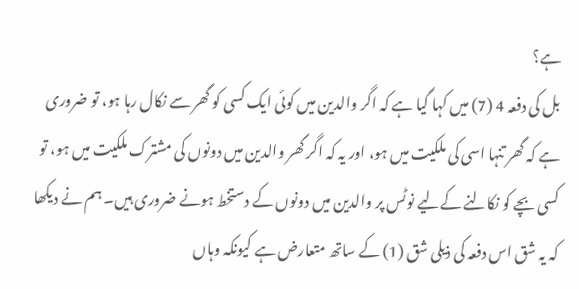ہے؟
بل کی دفعہ 4 (7) میں کہا گیا ہے کہ اگر والدین میں کوئی ایک کسی کو گھر سے نکال رہا ہو، تو ضروری ہے کہ گھر تنہا اسی کی ملکیت میں ہو، اور یہ کہ اگر گھر والدین میں دونوں کی مشترک ملکیت میں ہو، تو کسی بچے کو نکالنے کےلیے نوٹس پر والدین میں دونوں کے دستخط ہونے ضروری ہیں۔ ہم نے دیکھا کہ یہ شق اس دفعہ کی ذیلی شق (1) کے ساتھ متعارض ہے کیونکہ وہاں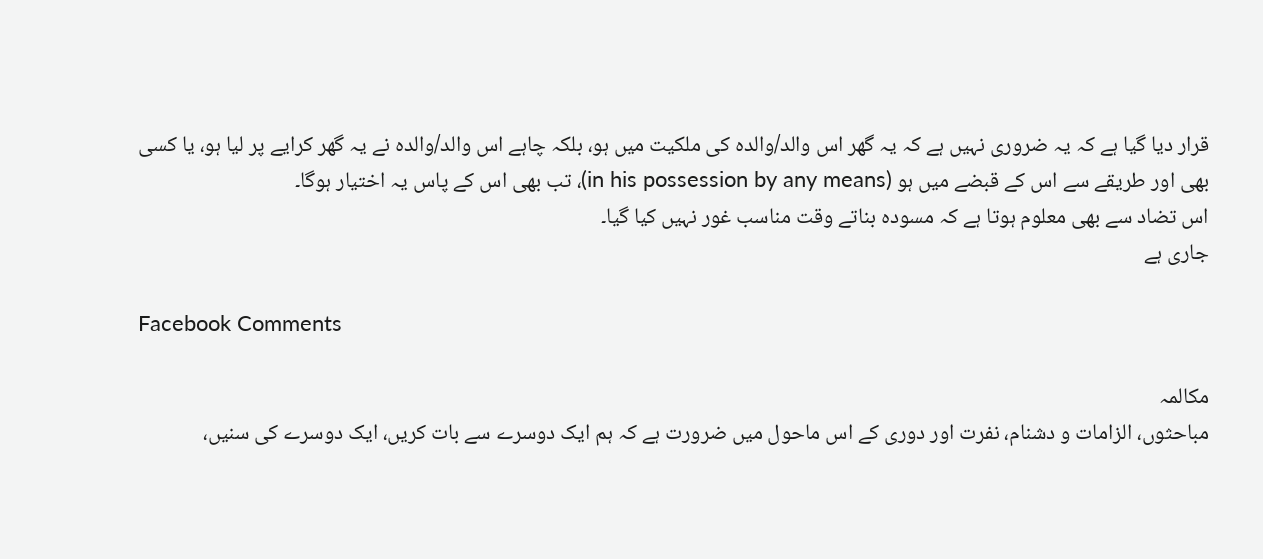قرار دیا گیا ہے کہ یہ ضروری نہیں ہے کہ یہ گھر اس والد/والدہ کی ملکیت میں ہو، بلکہ چاہے اس والد/والدہ نے یہ گھر کرایے پر لیا ہو، یا کسی بھی اور طریقے سے اس کے قبضے میں ہو (in his possession by any means)، تب بھی اس کے پاس یہ اختیار ہوگا۔
اس تضاد سے بھی معلوم ہوتا ہے کہ مسودہ بناتے وقت مناسب غور نہیں کیا گیا۔
جاری ہے

Facebook Comments

مکالمہ
مباحثوں، الزامات و دشنام، نفرت اور دوری کے اس ماحول میں ضرورت ہے کہ ہم ایک دوسرے سے بات کریں، ایک دوسرے کی سنیں،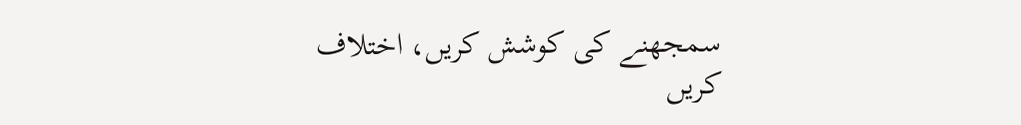سمجھنے کی کوشش کریں، اختلاف کریں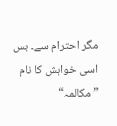مگر احترام سے۔ بس اسی خواہش کا نام ”مکالمہ“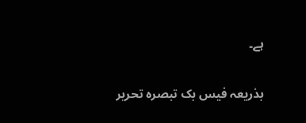ہے۔

بذریعہ فیس بک تبصرہ تحریر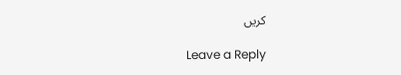کریں

Leave a Reply